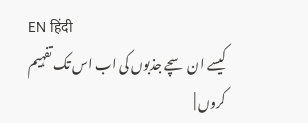EN हिंदी
کیسے ان سچے جذبوں کی اب اس تک تفہیم کروں |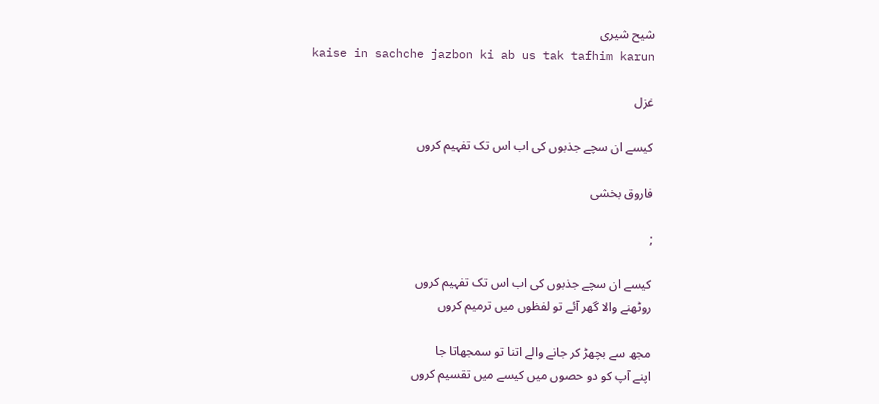شیح شیری
kaise in sachche jazbon ki ab us tak tafhim karun

غزل

کیسے ان سچے جذبوں کی اب اس تک تفہیم کروں

فاروق بخشی

;

کیسے ان سچے جذبوں کی اب اس تک تفہیم کروں
روٹھنے والا گھر آئے تو لفظوں میں ترمیم کروں

مجھ سے بچھڑ کر جانے والے اتنا تو سمجھاتا جا
اپنے آپ کو دو حصوں میں کیسے میں تقسیم کروں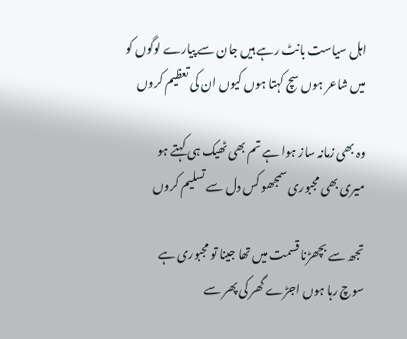اہل سیاست بانٹ رہے ہیں جان سے پیارے لوگوں کو
میں شاعر ہوں سچ کہتا ہوں کیوں ان کی تعظیم کروں

وہ بھی زمانہ ساز ہوا ہے تم بھی ٹھیک ہی کہتے ہو
میری بھی مجبوری سمجھو کس دل سے تسلیم کروں

تجھ سے بچھڑنا قسمت میں تھا جینا تو مجبوری ہے
سوچ رہا ہوں اجڑے گھر کی پھر سے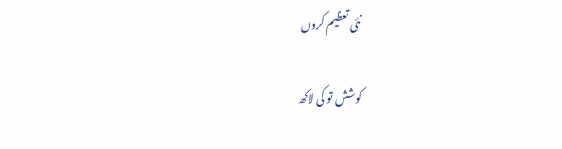نئی تعظیم کروں

کوشش تو کی لاکھ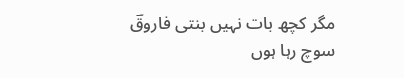مگر کچھ بات نہیں بنتی فاروقؔ
سوچ رہا ہوں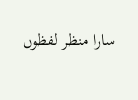سارا منظر لفظوں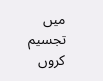میں تجسیم کروں